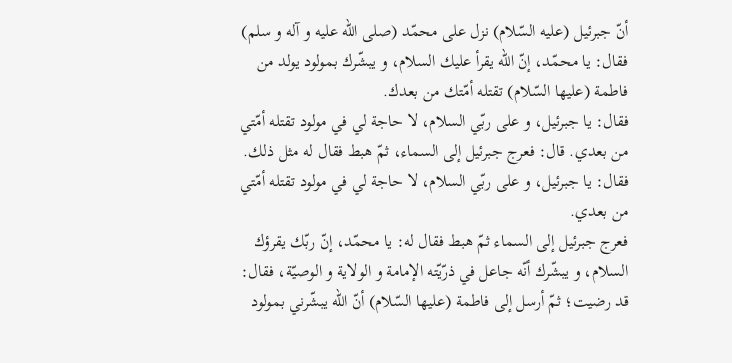أنّ جبرئيل (عليه السّلام) نزل على محمّد (صلى اللّه عليه و آله و سلم) فقال: يا محمّد، إنّ اللّه يقرأ عليك السلام، و يبشّرك بمولود يولد من فاطمة (عليها السّلام) تقتله أمّتك من بعدك.
فقال: يا جبرئيل، و على ربّي السلام، لا حاجة لي في مولود تقتله أمّتي من بعدي. قال: فعرج جبرئيل إلى السماء، ثمّ هبط فقال له مثل ذلك.
فقال: يا جبرئيل، و على ربّي السلام، لا حاجة لي في مولود تقتله أمّتي من بعدي.
فعرج جبرئيل إلى السماء ثمّ هبط فقال له: يا محمّد، إنّ ربّك يقرؤك السلام، و يبشّرك أنّه جاعل في ذرّيّته الإمامة و الولاية و الوصيّة، فقال: قد رضيت؛ ثمّ أرسل إلى فاطمة (عليها السّلام) أنّ اللّه يبشّرني بمولود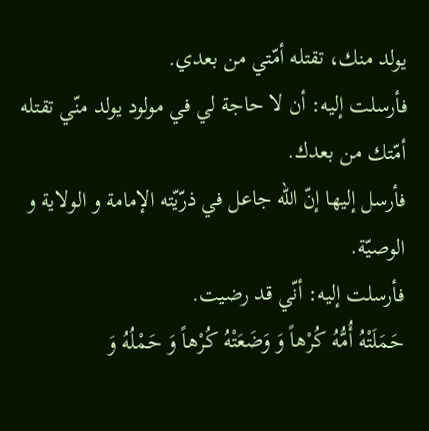يولد منك، تقتله أمّتي من بعدي.
فأرسلت إليه: أن لا حاجة لي في مولود يولد منّي تقتله أمّتك من بعدك.
فأرسل إليها إنّ اللّه جاعل في ذرّيّته الإمامة و الولاية و الوصيّة.
فأرسلت إليه: أنّي قد رضيت.
حَمَلَتْهُ أُمُّهُ كُرْهاً وَ وَضَعَتْهُ كُرْهاً وَ حَمْلُهُ وَ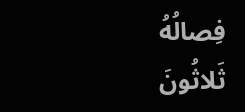فِصالُهُ ثَلاثُونَ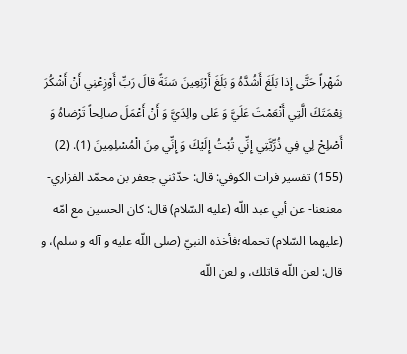شَهْراً حَتَّى إِذا بَلَغَ أَشُدَّهُ وَ بَلَغَ أَرْبَعِينَ سَنَةً قالَ رَبِّ أَوْزِعْنِي أَنْ أَشْكُرَ نِعْمَتَكَ الَّتِي أَنْعَمْتَ عَلَيَّ وَ عَلى والِدَيَّ وَ أَنْ أَعْمَلَ صالِحاً تَرْضاهُ وَ أَصْلِحْ لِي فِي ذُرِّيَّتِي إِنِّي تُبْتُ إِلَيْكَ وَ إِنِّي مِنَ الْمُسْلِمِينَ (1). (2)
(155) تفسير فرات الكوفي: قال: حدّثني جعفر بن محمّد الفزاري- معنعنا- عن أبي عبد اللّه (عليه السّلام) قال: كان الحسين مع امّه (عليهما السّلام) تحمله؛فأخذه النبيّ (صلى اللّه عليه و آله و سلم)، و قال: لعن اللّه قاتلك، و لعن اللّه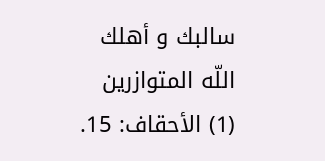سالبك و أهلك اللّه المتوازرين
(1) الأحقاف: 15.